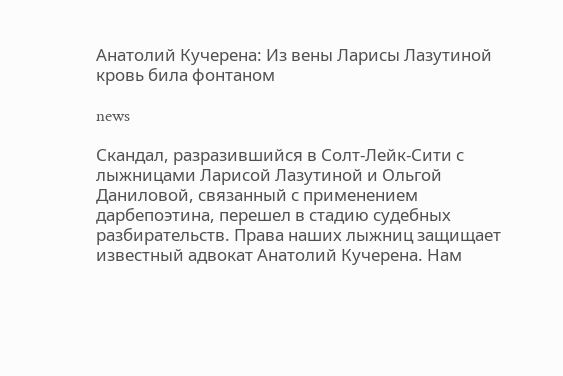Анатолий Кучерена: Из вены Ларисы Лазутиной кровь била фонтаном

news

Скандал, разразившийся в Солт-Лейк-Сити с лыжницами Ларисой Лазутиной и Ольгой Даниловой, связанный с применением дарбепоэтина, перешел в стадию судебных разбирательств. Права наших лыжниц защищает известный адвокат Анатолий Кучерена. Нам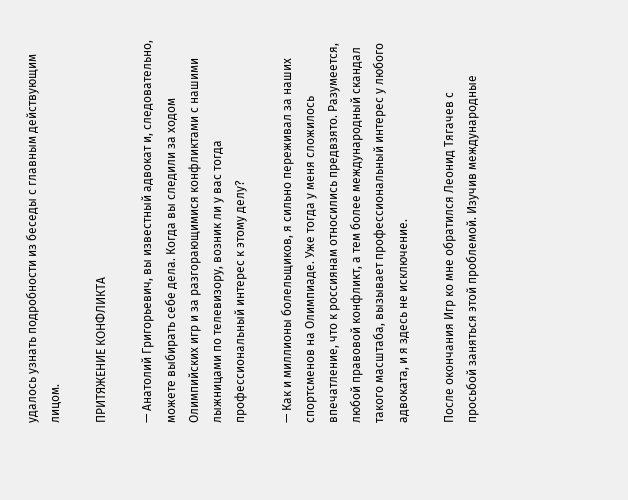удалось узнать подробности из беседы с главным действующим лицом.

ПРИТЯЖЕНИЕ КОНФЛИКТА

— Анатолий Григорьевич, вы известный адвокат и, следовательно, можете выбирать себе дела. Когда вы следили за ходом Олимпийских игр и за разгорающимися конфликтами с нашими лыжницами по телевизору, возник ли у вас тогда профессиональный интерес к этому делу?

— Как и миллионы болельщиков, я сильно переживал за наших спортсменов на Олимпиаде. Уже тогда у меня сложилось впечатление, что к россиянам относились предвзято. Разумеется, любой правовой конфликт, а тем более международный скандал такого масштаба, вызывает профессиональный интерес у любого адвоката, и я здесь не исключение.

После окончания Игр ко мне обратился Леонид Тягачев с просьбой заняться этой проблемой. Изучив международные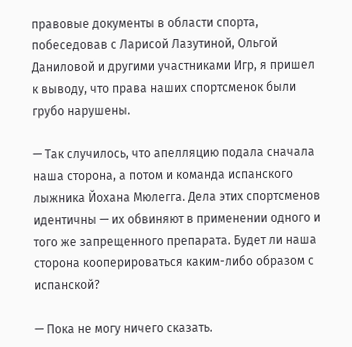правовые документы в области спорта, побеседовав с Ларисой Лазутиной, Ольгой Даниловой и другими участниками Игр, я пришел к выводу, что права наших спортсменок были грубо нарушены.

— Так случилось, что апелляцию подала сначала наша сторона, а потом и команда испанского лыжника Йохана Мюлегга. Дела этих спортсменов идентичны — их обвиняют в применении одного и того же запрещенного препарата. Будет ли наша сторона кооперироваться каким-либо образом с испанской?

— Пока не могу ничего сказать.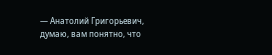— Анатолий Григорьевич, думаю, вам понятно, что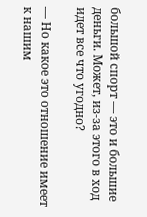большой спорт — это и большие деньги. Может, из-за этого в ход идет все что угодно?

— Но какое это отношение имеет к нашим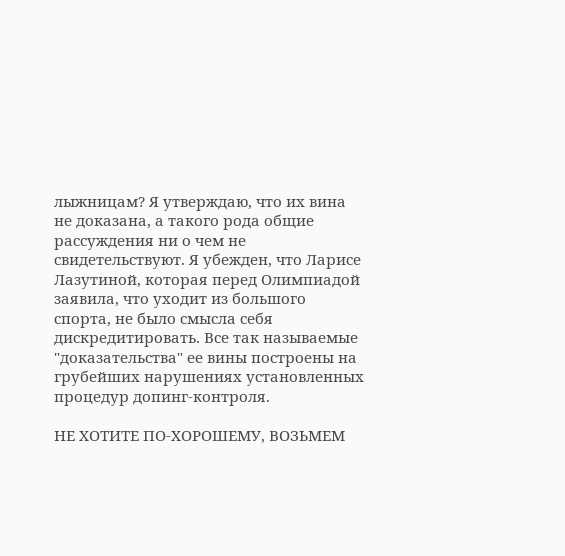лыжницам? Я утверждаю, что их вина не доказана, а такого рода общие рассуждения ни о чем не свидетельствуют. Я убежден, что Ларисе Лазутиной, которая перед Олимпиадой заявила, что уходит из большого спорта, не было смысла себя дискредитировать. Все так называемые "доказательства" ее вины построены на грубейших нарушениях установленных процедур допинг-контроля.

НЕ ХОТИТЕ ПО-ХОРОШЕМУ, ВОЗЬМЕМ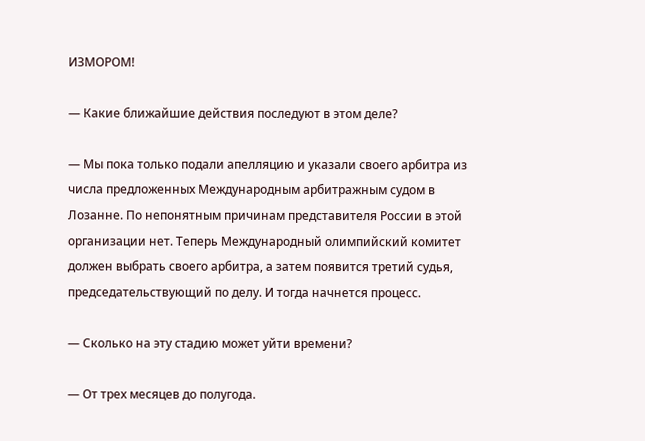ИЗМОРОМ!

— Какие ближайшие действия последуют в этом деле?

— Мы пока только подали апелляцию и указали своего арбитра из числа предложенных Международным арбитражным судом в Лозанне. По непонятным причинам представителя России в этой организации нет. Теперь Международный олимпийский комитет должен выбрать своего арбитра, а затем появится третий судья, председательствующий по делу. И тогда начнется процесс.

— Сколько на эту стадию может уйти времени?

— От трех месяцев до полугода.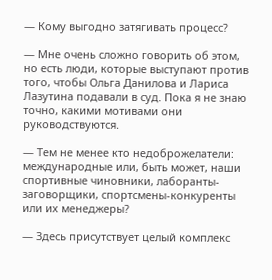— Кому выгодно затягивать процесс?

— Мне очень сложно говорить об этом, но есть люди, которые выступают против того, чтобы Ольга Данилова и Лариса Лазутина подавали в суд. Пока я не знаю точно, какими мотивами они руководствуются.

— Тем не менее кто недоброжелатели: международные или, быть может, наши спортивные чиновники, лаборанты-заговорщики, спортсмены-конкуренты или их менеджеры?

— Здесь присутствует целый комплекс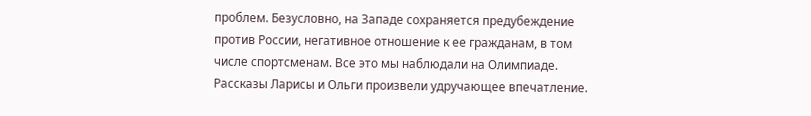проблем. Безусловно, на Западе сохраняется предубеждение против России, негативное отношение к ее гражданам, в том числе спортсменам. Все это мы наблюдали на Олимпиаде. Рассказы Ларисы и Ольги произвели удручающее впечатление.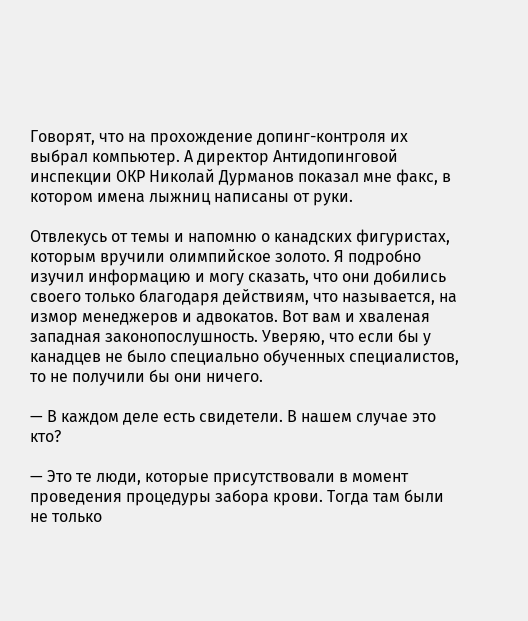Говорят, что на прохождение допинг-контроля их выбрал компьютер. А директор Антидопинговой инспекции ОКР Николай Дурманов показал мне факс, в котором имена лыжниц написаны от руки.

Отвлекусь от темы и напомню о канадских фигуристах, которым вручили олимпийское золото. Я подробно изучил информацию и могу сказать, что они добились своего только благодаря действиям, что называется, на измор менеджеров и адвокатов. Вот вам и хваленая западная законопослушность. Уверяю, что если бы у канадцев не было специально обученных специалистов, то не получили бы они ничего.

— В каждом деле есть свидетели. В нашем случае это кто?

— Это те люди, которые присутствовали в момент проведения процедуры забора крови. Тогда там были не только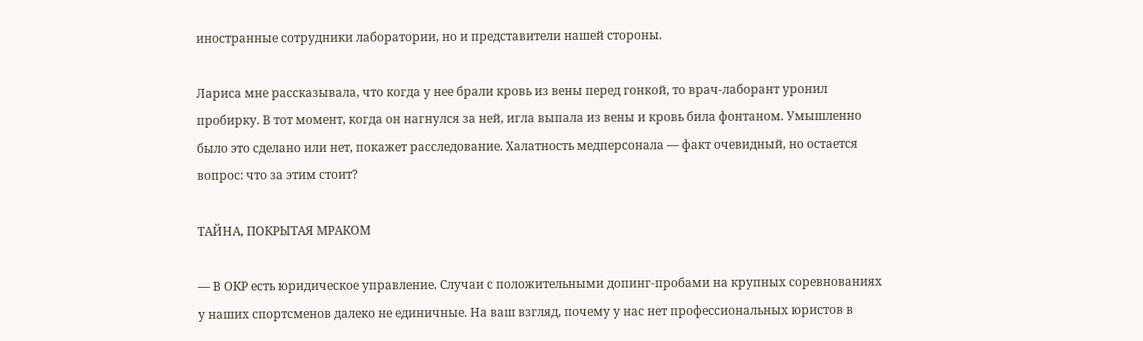иностранные сотрудники лаборатории, но и представители нашей стороны.

Лариса мне рассказывала, что когда у нее брали кровь из вены перед гонкой, то врач-лаборант уронил пробирку. В тот момент, когда он нагнулся за ней, игла выпала из вены и кровь била фонтаном. Умышленно было это сделано или нет, покажет расследование. Халатность медперсонала — факт очевидный, но остается вопрос: что за этим стоит?

ТАЙНА, ПОКРЫТАЯ МРАКОМ

— В ОКР есть юридическое управление. Случаи с положительными допинг-пробами на крупных соревнованиях у наших спортсменов далеко не единичные. На ваш взгляд, почему у нас нет профессиональных юристов в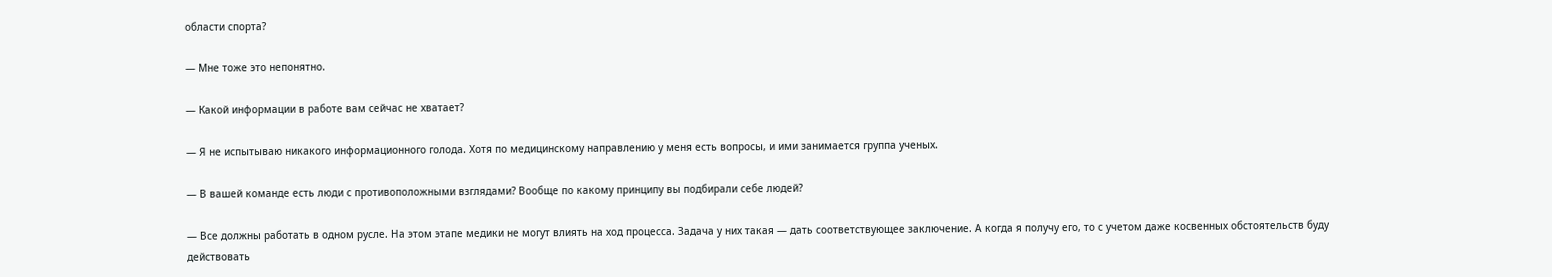области спорта?

— Мне тоже это непонятно.

— Какой информации в работе вам сейчас не хватает?

— Я не испытываю никакого информационного голода. Хотя по медицинскому направлению у меня есть вопросы, и ими занимается группа ученых.

— В вашей команде есть люди с противоположными взглядами? Вообще по какому принципу вы подбирали себе людей?

— Все должны работать в одном русле. На этом этапе медики не могут влиять на ход процесса. Задача у них такая — дать соответствующее заключение. А когда я получу его, то с учетом даже косвенных обстоятельств буду действовать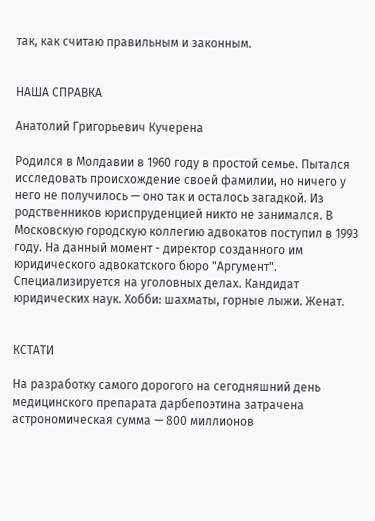так, как считаю правильным и законным.


НАША СПРАВКА

Анатолий Григорьевич Кучерена

Родился в Молдавии в 1960 году в простой семье. Пытался исследовать происхождение своей фамилии, но ничего у него не получилось — оно так и осталось загадкой. Из родственников юриспруденцией никто не занимался. В Московскую городскую коллегию адвокатов поступил в 1993 году. На данный момент - директор созданного им юридического адвокатского бюро "Аргумент". Специализируется на уголовных делах. Кандидат юридических наук. Хобби: шахматы, горные лыжи. Женат.


КСТАТИ

На разработку самого дорогого на сегодняшний день медицинского препарата дарбепоэтина затрачена астрономическая сумма — 800 миллионов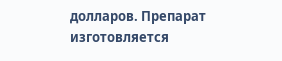долларов. Препарат изготовляется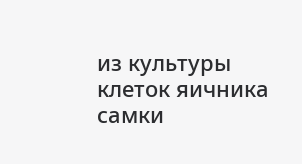из культуры клеток яичника самки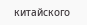китайского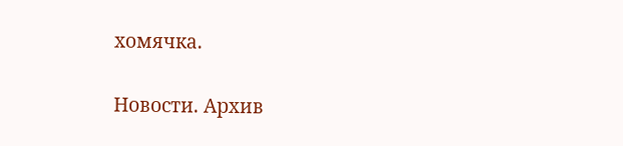хомячка.

Новости. Архив